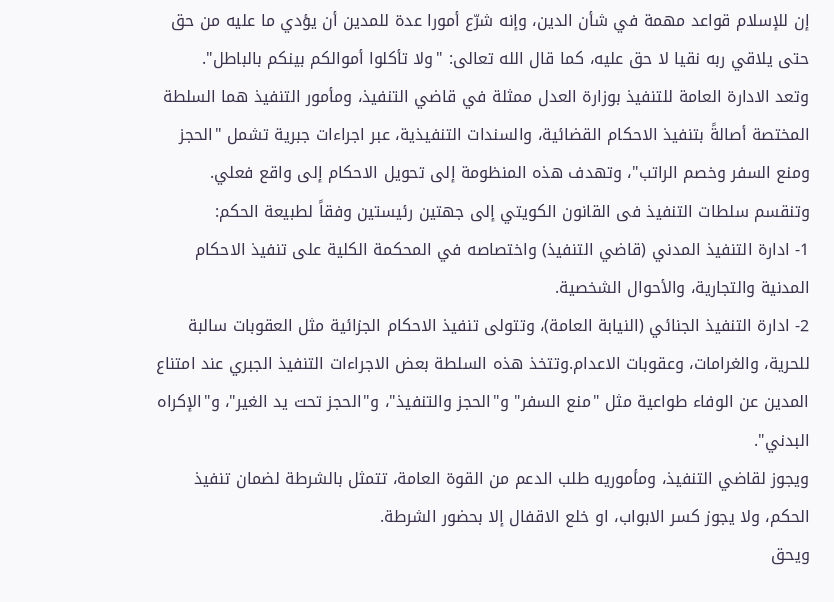إن للإسلام قواعد مهمة في شأن الدين، وإنه شرّع أمورا عدة للمدين أن يؤدي ما عليه من حق حتى يلاقي ربه نقيا لا حق عليه، كما قال الله تعالى: "ولا تأكلوا أموالكم بينكم بالباطل".
وتعد الادارة العامة للتنفيذ بوزارة العدل ممثلة في قاضي التنفيذ، ومأمور التنفيذ هما السلطة المختصة أصالةً بتنفيذ الاحكام القضائية، والسندات التنفيذية، عبر اجراءات جبرية تشمل "الحجز ومنع السفر وخصم الراتب"، وتهدف هذه المنظومة إلى تحويل الاحكام إلى واقع فعلي.
وتنقسم سلطات التنفيذ فى القانون الكويتي إلى جهتين رئيستين وفقاً لطبيعة الحكم:
1- ادارة التنفيذ المدني (قاضي التنفيذ) واختصاصه في المحكمة الكلية على تنفيذ الاحكام المدنية والتجارية، والأحوال الشخصية.
2- ادارة التنفيذ الجنائي (النيابة العامة)، وتتولى تنفيذ الاحكام الجزائية مثل العقوبات سالبة للحرية، والغرامات، وعقوبات الاعدام.وتتخذ هذه السلطة بعض الاجراءات التنفيذ الجبري عند امتناع المدين عن الوفاء طواعية مثل "منع السفر" و"الحجز والتنفيذ"، و"الحجز تحت يد الغير"، و"الإكراه البدني".
ويجوز لقاضي التنفيذ، ومأموريه طلب الدعم من القوة العامة، تتمثل بالشرطة لضمان تنفيذ الحكم، ولا يجوز كسر الابواب، او خلع الاقفال إلا بحضور الشرطة.
ويحق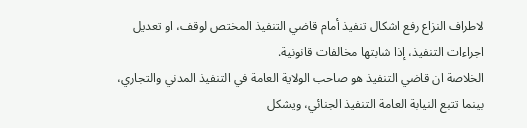لاطراف النزاع رفع اشكال تنفيذ أمام قاضي التنفيذ المختص لوقف، او تعديل اجراءات التنفيذ، إذا شابتها مخالفات قانونية.
الخلاصة ان قاضي التنفيذ هو صاحب الولاية العامة في التنفيذ المدني والتجاري، بينما تتبع النيابة العامة التنفيذ الجنائي، ويشكل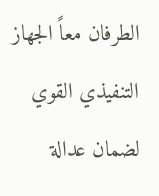الطرفان معاً الجهاز التنفيذي القوي لضمان عدالة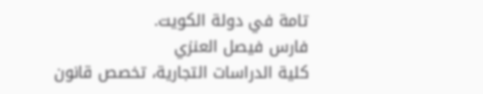تامة في دولة الكويت.
فارس فيصل العنزي
كلية الدراسات التجارية، تخصص قانون